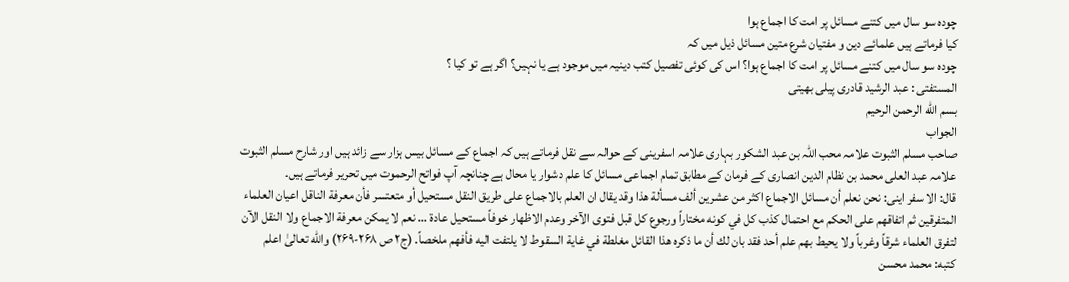چودہ سو سال میں کتنے مسائل پر امت کا اجماع ہوا
کیا فرماتے ہیں علمائے دین و مفتیان شرع متین مسائل ذیل میں کہ
چودہ سو سال میں کتنے مسائل پر امت کا اجماع ہوا؟ اس کی کوئی تفصیل کتب دینیہ میں موجود ہے یا نہیں؟ اگر ہے تو کیا ؟
المستفتی : عبد الرشید قادری پیلی بھیتی
بسم الله الرحمن الرحيم
الجواب
صاحب مسلم الثبوت علامہ محب اللہ بن عبد الشکور بہاری علامہ اسفرینی کے حوالہ سے نقل فرماتے ہیں کہ اجماع کے مسائل بیس ہزار سے زائد ہیں اور شارح مسلم الثبوت علامہ عبد العلی محمد بن نظام الدین انصاری کے فرمان کے مطابق تمام اجماعی مسائل کا علم دشوار یا محال ہے چنانچہ آپ فواتح الرحموت میں تحریر فرماتے ہیں۔
قال: الا سفر اینی: نحن نعلم أن مسائل الاجماع اكثر من عشرين ألف مسألة هذا وقد يقال ان العلم بالاجماع على طريق النقل مستحيل أو متعتسر فأن معرفة الناقل اعيان العلماء المتفرقين ثم اتفاقهم على الحكم مع احتمال كذب كل في كونه مختاراً ورجوع كل قبل فتوى الآخر وعدم الاظهار خوفاً مستحيل عادة … نعم لا يمكن معرفة الاجماع ولا النقل الآن لتفرق العلماء شرقاً وغرباً ولا يحيط بهم علم أحد فقد بان لك أن ما ذكره هذا القائل مغلطة في غاية السقوط لا يلتفت اليه فأفهم ملخصاً. (ج۲ ص ۲۶۸-۲۶۹) والله تعالیٰ اعلم
کتبه: محمد محسن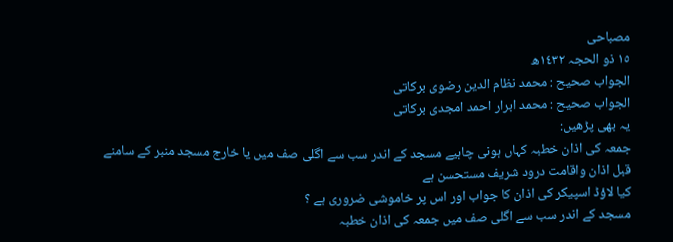مصباحی
١٥ ذو الحجہ ١٤٣٢ھ
الجواب صحیح : محمد نظام الدین رضوی برکاتی
الجواب صحیح : محمد ابرار احمد امجدی برکاتی
یہ بھی پڑھیں:
جمعہ کی اذان خطبہ کہاں ہونی چاہیے مسجد کے اندر سب سے اگلی صف میں یا خارج مسجد منبر کے سامنے
قبل اذان واقامت درود شریف مستحسن ہے
کیا لاؤڈ اسپیکر کی اذان کا جواب اور اس پر خاموشی ضروری ہے ؟
مسجد کے اندر سب سے اگلی صف میں جمعہ کی اذان خطبہ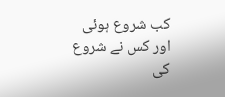کب شروع ہوئی اور کس نے شروع کی